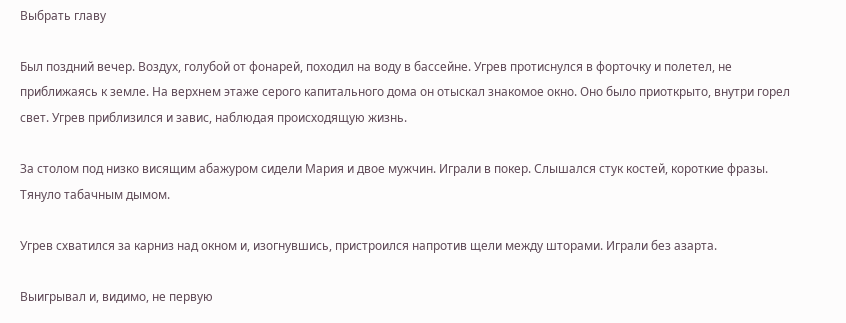Выбрать главу

Был поздний вечер. Воздух, голубой от фонарей, походил на воду в бассейне. Угрев протиснулся в форточку и полетел, не приближаясь к земле. На верхнем этаже серого капитального дома он отыскал знакомое окно. Оно было приоткрыто, внутри горел свет. Угрев приблизился и завис, наблюдая происходящую жизнь.

За столом под низко висящим абажуром сидели Мария и двое мужчин. Играли в покер. Слышался стук костей, короткие фразы. Тянуло табачным дымом.

Угрев схватился за карниз над окном и, изогнувшись, пристроился напротив щели между шторами. Играли без азарта.

Выигрывал и, видимо, не первую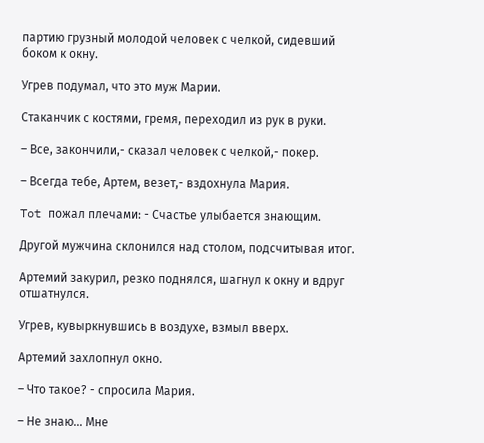партию грузный молодой человек с челкой, сидевший боком к окну.

Угрев подумал, что это муж Марии.

Стаканчик с костями, гремя, переходил из рук в руки.

– Все, закончили,- сказал человек с челкой,- покер.

– Всегда тебе, Артем, везет,- вздохнула Мария.

Tot пожал плечами: - Счастье улыбается знающим.

Другой мужчина склонился над столом, подсчитывая итог.

Артемий закурил, резко поднялся, шагнул к окну и вдруг отшатнулся.

Угрев, кувыркнувшись в воздухе, взмыл вверх.

Артемий захлопнул окно.

– Что такое? - спросила Мария.

– Не знаю… Мне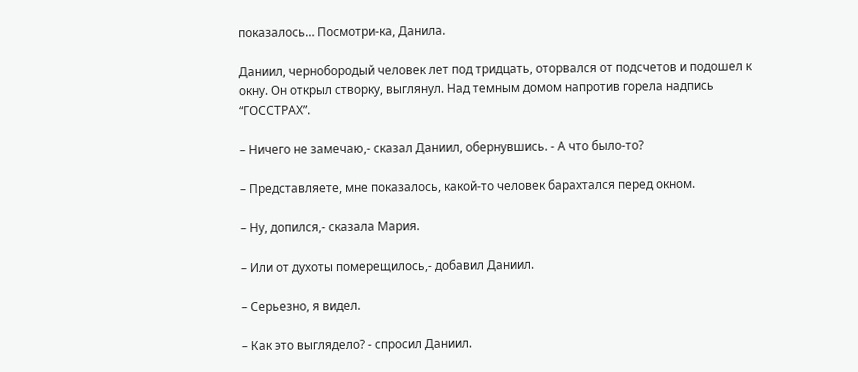показалось… Посмотри-ка, Данила.

Даниил, чернобородый человек лет под тридцать, оторвался от подсчетов и подошел к окну. Он открыл створку, выглянул. Над темным домом напротив горела надпись “ГОССТРАХ”.

– Ничего не замечаю,- сказал Даниил, обернувшись. - А что было-то?

– Представляете, мне показалось, какой-то человек барахтался перед окном.

– Ну, допился,- сказала Мария.

– Или от духоты померещилось,- добавил Даниил.

– Серьезно, я видел.

– Как это выглядело? - спросил Даниил.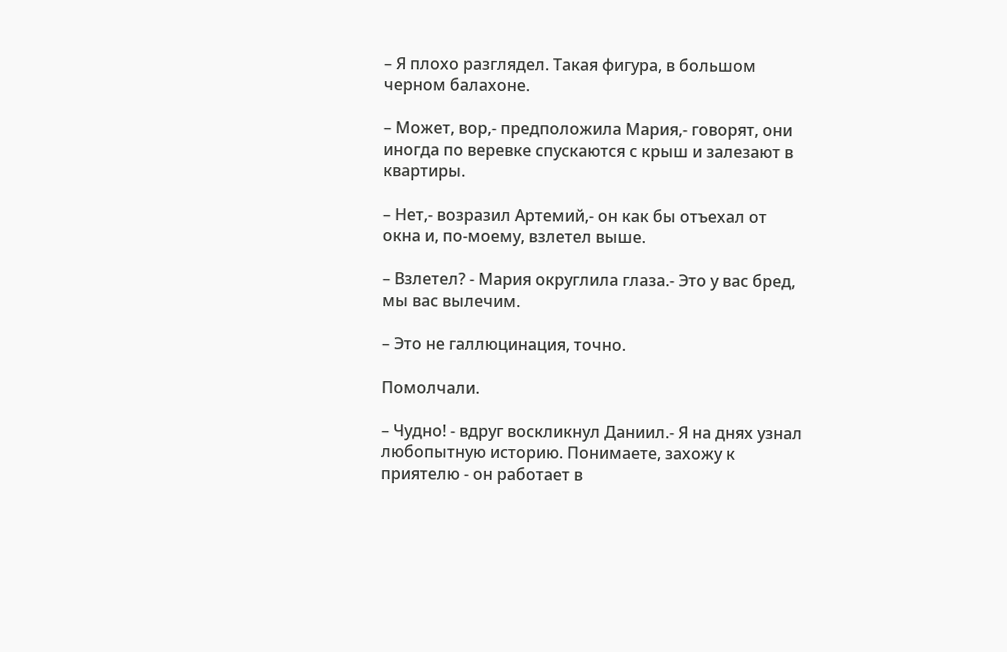– Я плохо разглядел. Такая фигура, в большом черном балахоне.

– Может, вор,- предположила Мария,- говорят, они иногда по веревке спускаются с крыш и залезают в квартиры.

– Нет,- возразил Артемий,- он как бы отъехал от окна и, по-моему, взлетел выше.

– Взлетел? - Мария округлила глаза.- Это у вас бред, мы вас вылечим.

– Это не галлюцинация, точно.

Помолчали.

– Чудно! - вдруг воскликнул Даниил.- Я на днях узнал любопытную историю. Понимаете, захожу к приятелю - он работает в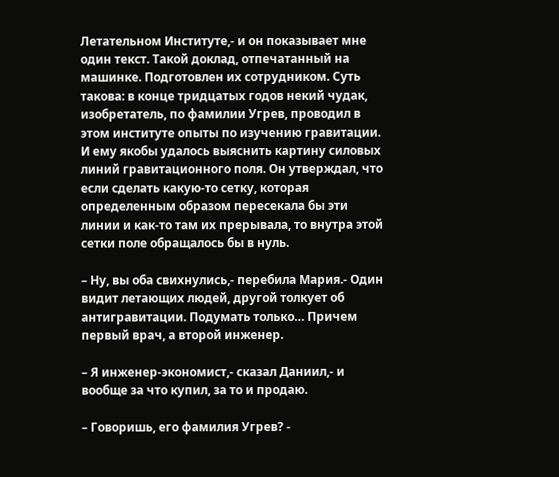Летательном Институте,- и он показывает мне один текст. Такой доклад, отпечатанный на машинке. Подготовлен их сотрудником. Суть такова: в конце тридцатых годов некий чудак, изобретатель, по фамилии Угрев, проводил в этом институте опыты по изучению гравитации. И ему якобы удалось выяснить картину силовых линий гравитационного поля. Он утверждал, что если сделать какую-то сетку, которая определенным образом пересекала бы эти линии и как-то там их прерывала, то внутра этой сетки поле обращалось бы в нуль.

– Ну, вы оба свихнулись,- перебила Мария.- Один видит летающих людей, другой толкует об антигравитации. Подумать только… Причем первый врач, а второй инженер.

– Я инженер-экономист,- сказал Даниил,- и вообще за что купил, за то и продаю.

– Говоришь, его фамилия Угрев? -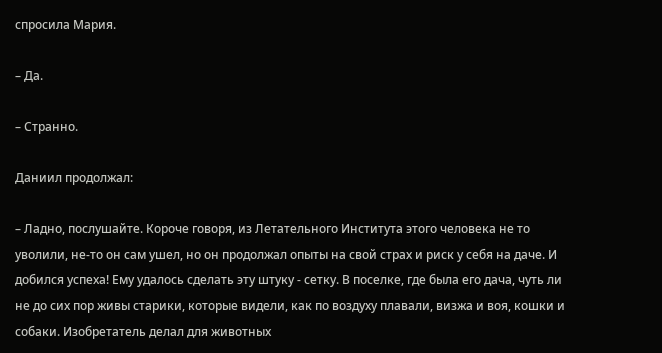спросила Мария.

– Да.

– Странно.

Даниил продолжал:

– Ладно, послушайте. Короче говоря, из Летательного Института этого человека не то уволили, не-то он сам ушел, но он продолжал опыты на свой страх и риск у себя на даче. И добился успеха! Ему удалось сделать эту штуку - сетку. В поселке, где была его дача, чуть ли не до сих пор живы старики, которые видели, как по воздуху плавали, визжа и воя, кошки и собаки. Изобретатель делал для животных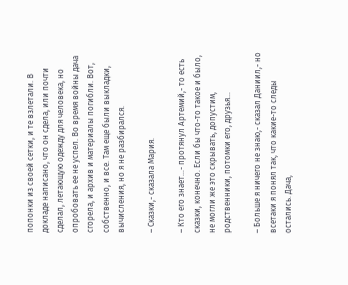попонки из своей сетки, и те взлетали. В докладе написано, что он сдела, или почти сделал, летающую одежду для человека, но опробовать ее не успел. Во время войны дача сгорела, и архив и материалы погибли. Вот, собственно, и все. Там еще были выкладки, вычисления, но я не разбирался.

– Сказки,- сказала Мария.

– Кто его знает…- протянул Артемий,- то есть сказки, конечно. Если бы что-то такое и было, не могли же это скрывать, допустим, родственники, потомки его, друзья…

– Больше я ничего не знаю,- сказал Даниил,- но всетаки я понял так, что какие-то следы остались. Дача,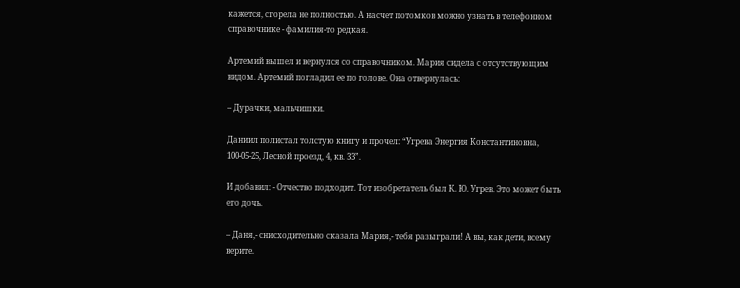кажется, сгорела не полностью. А насчет потомков можно узнать в телефонном справочнике - фамилия-то редкая.

Артемий вышел и вернулся со справочником. Мария сидела с отсутствующим видом. Артемий погладил ее по голове. Она отвернулась:

– Дурачки, мальчишки.

Даниил полистал толстую книгу и прочел: “Угрева Энергия Константиновна, 100-05-25, Лесной проезд, 4, кв. 33”.

И добавил: - Отчество подходит. Тот изобретатель был К. Ю. Угрев. Это может быть его дочь.

– Даня,- снисходительно сказала Мария,- тебя разыграли! А вы, как дети, всему верите.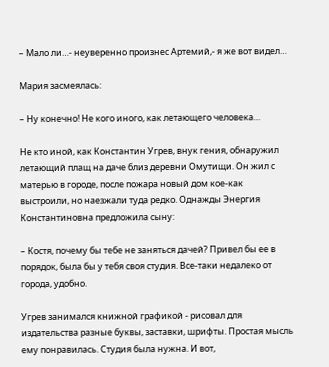– Мало ли…- неуверенно произнес Артемий,- я же вот видел…

Мария засмеялась:

– Ну конечно! Не кого иного, как летающего человека…

Не кто иной, как Константин Угрев, внук гения, обнаружил летающий плащ на даче близ деревни Омутищи. Он жил с матерью в городе, после пожара новый дом кое-как выстроили, но наезжали туда редко. Однажды Энергия Константиновна предложила сыну:

– Костя, почему бы тебе не заняться дачей? Привел бы ее в порядок, была бы у тебя своя студия. Все-таки недалеко от города, удобно.

Угрев занимался книжной графикой - рисовал для издательства разные буквы, заставки, шрифты. Простая мысль ему понравилась. Студия была нужна. И вот,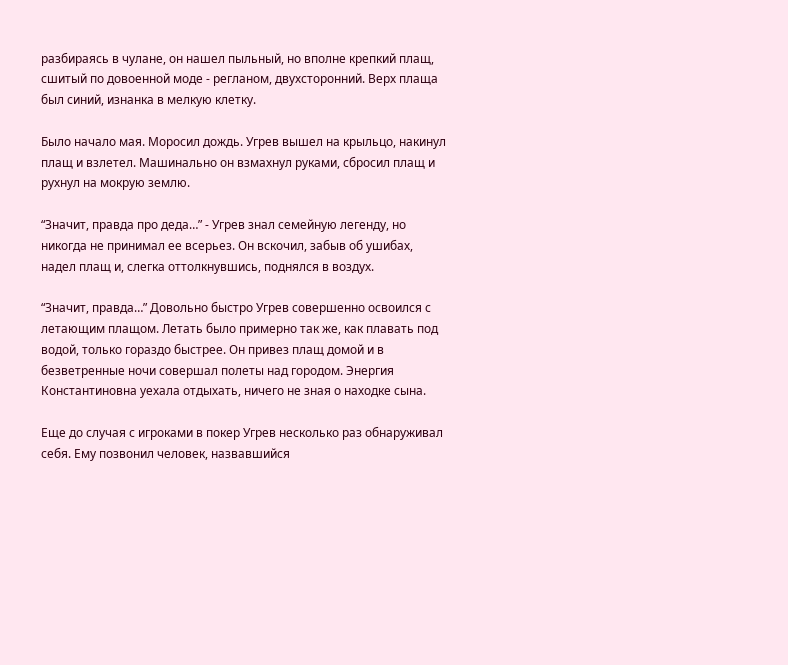разбираясь в чулане, он нашел пыльный, но вполне крепкий плащ, сшитый по довоенной моде - регланом, двухсторонний. Верх плаща был синий, изнанка в мелкую клетку.

Было начало мая. Моросил дождь. Угрев вышел на крыльцо, накинул плащ и взлетел. Машинально он взмахнул руками, сбросил плащ и рухнул на мокрую землю.

“Значит, правда про деда…” - Угрев знал семейную легенду, но никогда не принимал ее всерьез. Он вскочил, забыв об ушибах, надел плащ и, слегка оттолкнувшись, поднялся в воздух.

“Значит, правда…” Довольно быстро Угрев совершенно освоился с летающим плащом. Летать было примерно так же, как плавать под водой, только гораздо быстрее. Он привез плащ домой и в безветренные ночи совершал полеты над городом. Энергия Константиновна уехала отдыхать, ничего не зная о находке сына.

Еще до случая с игроками в покер Угрев несколько раз обнаруживал себя. Ему позвонил человек, назвавшийся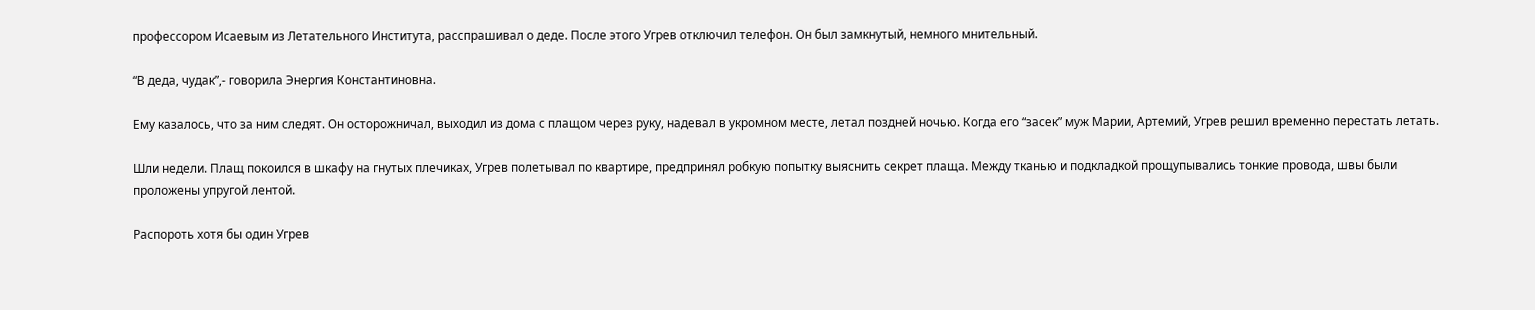профессором Исаевым из Летательного Института, расспрашивал о деде. После этого Угрев отключил телефон. Он был замкнутый, немного мнительный.

“В деда, чудак”,- говорила Энергия Константиновна.

Ему казалось, что за ним следят. Он осторожничал, выходил из дома с плащом через руку, надевал в укромном месте, летал поздней ночью. Когда его “засек” муж Марии, Артемий, Угрев решил временно перестать летать.

Шли недели. Плащ покоился в шкафу на гнутых плечиках, Угрев полетывал по квартире, предпринял робкую попытку выяснить секрет плаща. Между тканью и подкладкой прощупывались тонкие провода, швы были проложены упругой лентой.

Распороть хотя бы один Угрев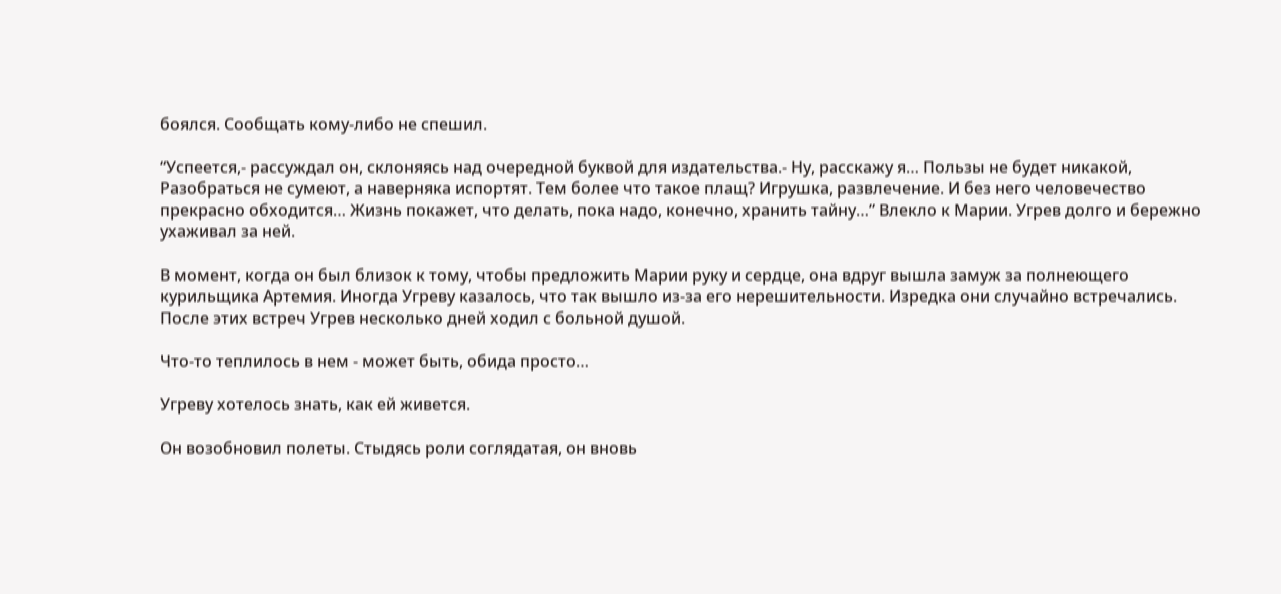боялся. Сообщать кому-либо не спешил.

“Успеется,- рассуждал он, склоняясь над очередной буквой для издательства.- Ну, расскажу я… Пользы не будет никакой, Разобраться не сумеют, а наверняка испортят. Тем более что такое плащ? Игрушка, развлечение. И без него человечество прекрасно обходится… Жизнь покажет, что делать, пока надо, конечно, хранить тайну…” Влекло к Марии. Угрев долго и бережно ухаживал за ней.

В момент, когда он был близок к тому, чтобы предложить Марии руку и сердце, она вдруг вышла замуж за полнеющего курильщика Артемия. Иногда Угреву казалось, что так вышло из-за его нерешительности. Изредка они случайно встречались. После этих встреч Угрев несколько дней ходил с больной душой.

Что-то теплилось в нем - может быть, обида просто…

Угреву хотелось знать, как ей живется.

Он возобновил полеты. Стыдясь роли соглядатая, он вновь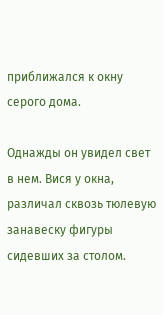приближался к окну серого дома.

Однажды он увидел свет в нем. Вися у окна, различал сквозь тюлевую занавеску фигуры сидевших за столом.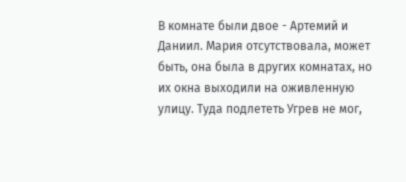В комнате были двое - Артемий и Даниил. Мария отсутствовала, может быть, она была в других комнатах, но их окна выходили на оживленную улицу. Туда подлететь Угрев не мог,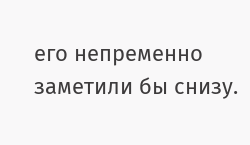его непременно заметили бы снизу.